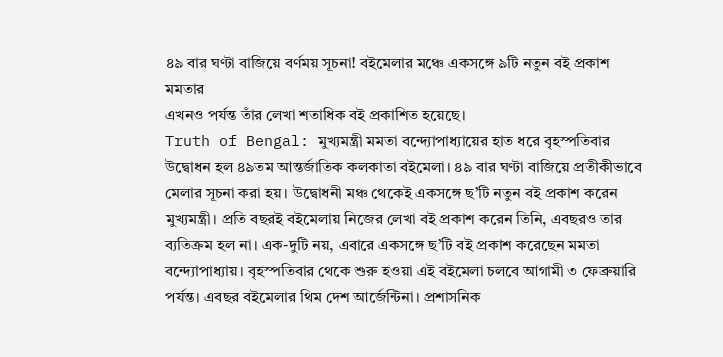৪৯ বার ঘণ্টা বাজিয়ে বর্ণময় সূচনা! বইমেলার মঞ্চে একসঙ্গে ৯টি নতুন বই প্রকাশ মমতার
এখনও পর্যন্ত তাঁর লেখা শতাধিক বই প্রকাশিত হয়েছে।
Truth of Bengal: মুখ্যমন্ত্রী মমতা বন্দ্যোপাধ্যায়ের হাত ধরে বৃহস্পতিবার উদ্বোধন হল ৪৯তম আন্তর্জাতিক কলকাতা বইমেলা। ৪৯ বার ঘণ্টা বাজিয়ে প্রতীকীভাবে মেলার সূচনা করা হয়। উদ্বোধনী মঞ্চ থেকেই একসঙ্গে ছ’টি নতুন বই প্রকাশ করেন মুখ্যমন্ত্রী। প্রতি বছরই বইমেলায় নিজের লেখা বই প্রকাশ করেন তিনি, এবছরও তার ব্যতিক্রম হল না। এক-দুটি নয়, এবারে একসঙ্গে ছ’টি বই প্রকাশ করেছেন মমতা বন্দ্যোপাধ্যায়। বৃহস্পতিবার থেকে শুরু হওয়া এই বইমেলা চলবে আগামী ৩ ফেব্রুয়ারি পর্যন্ত। এবছর বইমেলার থিম দেশ আর্জেন্টিনা। প্রশাসনিক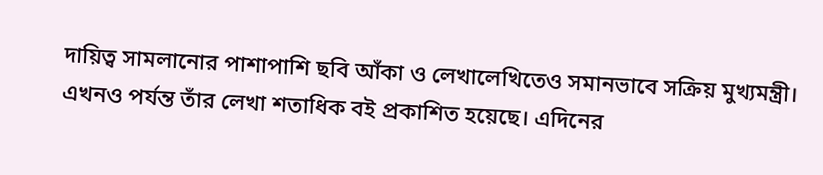দায়িত্ব সামলানোর পাশাপাশি ছবি আঁকা ও লেখালেখিতেও সমানভাবে সক্রিয় মুখ্যমন্ত্রী। এখনও পর্যন্ত তাঁর লেখা শতাধিক বই প্রকাশিত হয়েছে। এদিনের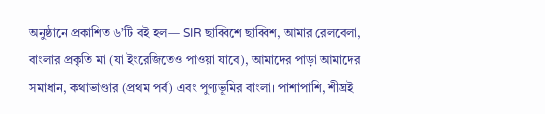অনুষ্ঠানে প্রকাশিত ৬’টি বই হল— SIR ছাব্বিশে ছাব্বিশ, আমার রেলবেলা, বাংলার প্রকৃতি মা (যা ইংরেজিতেও পাওয়া যাবে), আমাদের পাড়া আমাদের সমাধান, কথাভাণ্ডার (প্রথম পর্ব) এবং পুণ্যভূমির বাংলা। পাশাপাশি, শীঘ্রই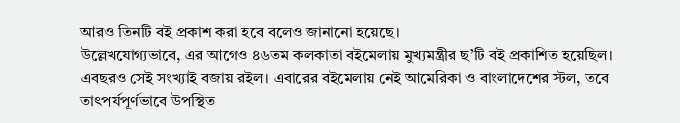আরও তিনটি বই প্রকাশ করা হবে বলেও জানানো হয়েছে।
উল্লেখযোগ্যভাবে, এর আগেও ৪৬তম কলকাতা বইমেলায় মুখ্যমন্ত্রীর ছ’টি বই প্রকাশিত হয়েছিল। এবছরও সেই সংখ্যাই বজায় রইল। এবারের বইমেলায় নেই আমেরিকা ও বাংলাদেশের স্টল, তবে তাৎপর্যপূর্ণভাবে উপস্থিত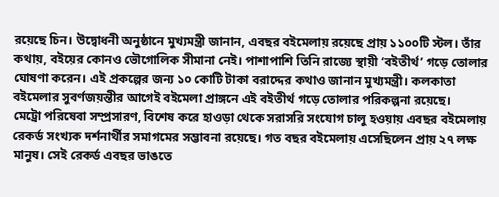রয়েছে চিন। উদ্বোধনী অনুষ্ঠানে মুখ্যমন্ত্রী জানান, এবছর বইমেলায় রয়েছে প্রায় ১১০০টি স্টল। তাঁর কথায়, বইয়ের কোনও ভৌগোলিক সীমানা নেই। পাশাপাশি তিনি রাজ্যে স্থায়ী ‘বইতীর্থ’ গড়ে তোলার ঘোষণা করেন। এই প্রকল্পের জন্য ১০ কোটি টাকা বরাদ্দের কথাও জানান মুখ্যমন্ত্রী। কলকাতা বইমেলার সুবর্ণজয়ন্তীর আগেই বইমেলা প্রাঙ্গনে এই বইতীর্থ গড়ে তোলার পরিকল্পনা রয়েছে।
মেট্রো পরিষেবা সম্প্রসারণ, বিশেষ করে হাওড়া থেকে সরাসরি সংযোগ চালু হওয়ায় এবছর বইমেলায় রেকর্ড সংখ্যক দর্শনার্থীর সমাগমের সম্ভাবনা রয়েছে। গত বছর বইমেলায় এসেছিলেন প্রায় ২৭ লক্ষ মানুষ। সেই রেকর্ড এবছর ভাঙতে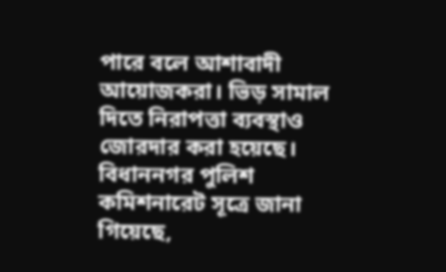পারে বলে আশাবাদী আয়োজকরা। ভিড় সামাল দিতে নিরাপত্তা ব্যবস্থাও জোরদার করা হয়েছে। বিধাননগর পুলিশ কমিশনারেট সূত্রে জানা গিয়েছে,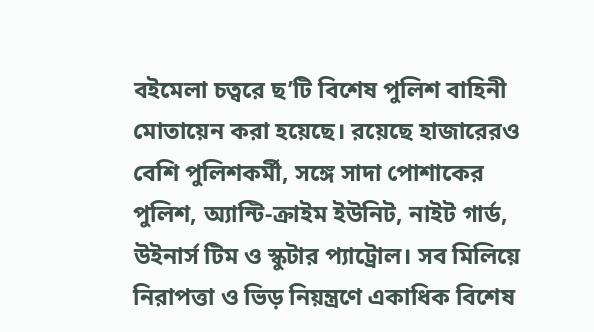বইমেলা চত্বরে ছ’টি বিশেষ পুলিশ বাহিনী মোতায়েন করা হয়েছে। রয়েছে হাজারেরও বেশি পুলিশকর্মী, সঙ্গে সাদা পোশাকের পুলিশ, অ্যান্টি-ক্রাইম ইউনিট, নাইট গার্ড, উইনার্স টিম ও স্কুটার প্যাট্রোল। সব মিলিয়ে নিরাপত্তা ও ভিড় নিয়ন্ত্রণে একাধিক বিশেষ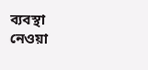ব্যবস্থা নেওয়া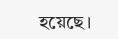হয়েছে।